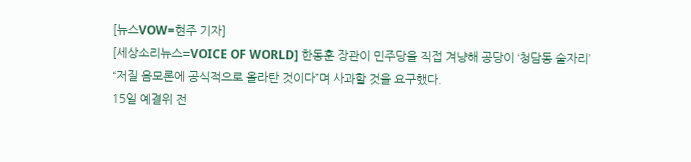[뉴스VOW=현주 기자]
[세상소리뉴스=VOICE OF WORLD] 한동훈 장관이 민주당을 직접 겨냥해 공당이 ‘청담동 술자리’ “저질 음모론에 공식적으로 올라탄 것이다”며 사과할 것을 요구했다.
15일 예결위 전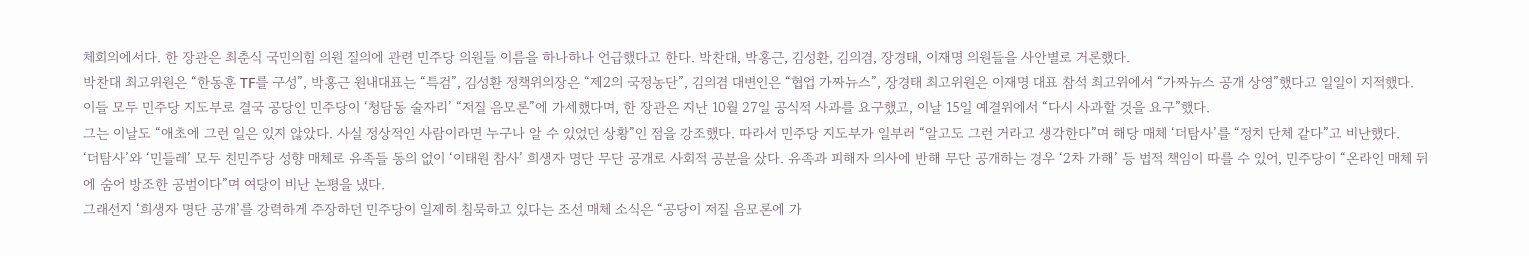체회의에서다. 한 장관은 최춘식 국민의힘 의원 질의에 관련 민주당 의원들 이름을 하나하나 언급했다고 한다. 박찬대, 박홍근, 김성환, 김의겸, 장경태, 이재명 의원들을 사안별로 거론했다.
박찬대 최고위원은 “한동훈 TF를 구성”, 박홍근 원내대표는 “특검”, 김성환 정책위의장은 “제2의 국정농단”, 김의겸 대변인은 “협업 가짜뉴스”, 장경태 최고위원은 이재명 대표 참석 최고위에서 “가짜뉴스 공개 상영”했다고 일일이 지적했다.
이들 모두 민주당 지도부로 결국 공당인 민주당이 ‘청담동 술자리’ “저질 음모론”에 가세했다며, 한 장관은 지난 10월 27일 공식적 사과를 요구했고, 이날 15일 예결위에서 “다시 사과할 것을 요구”했다.
그는 이날도 “애초에 그런 일은 있지 않았다. 사실 정상적인 사람이라면 누구나 알 수 있었던 상황”인 점을 강조했다. 따라서 민주당 지도부가 일부러 “알고도 그런 거라고 생각한다”며 해당 매체 ‘더탐사’를 “정치 단체 같다”고 비난했다.
‘더탐사’와 ‘민들레’ 모두 친민주당 성향 매체로 유족들 동의 없이 ‘이태원 참사’ 희생자 명단 무단 공개로 사회적 공분을 샀다. 유족과 피해자 의사에 반해 무단 공개하는 경우 ‘2차 가해’ 등 법적 책임이 따를 수 있어, 민주당이 “온라인 매체 뒤에 숨어 방조한 공범이다”며 여당이 비난 논평을 냈다.
그래선지 ‘희생자 명단 공개’를 강력하게 주장하던 민주당이 일제히 침묵하고 있다는 조선 매체 소식은 “공당이 저질 음모론에 가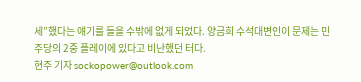세”했다는 얘기를 들을 수밖에 없게 되었다. 양금희 수석대변인이 문제는 민주당의 2중 플레이에 있다고 비난했던 터다.
현주 기자 sockopower@outlook.com